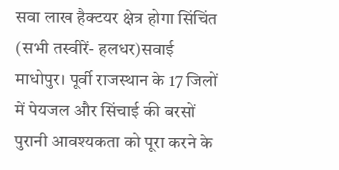सवा लाख हैक्टयर क्षेत्र होगा सिंचिंत
(सभी तस्वीरें- हलधर)सवाई माधोपुर। पूर्वी राजस्थान के 17 जिलों में पेयजल और सिंचाई की बरसों पुरानी आवश्यकता को पूरा करने के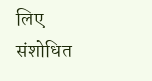लिए संशोधित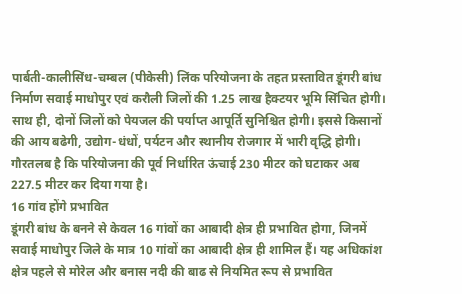पार्बती-कालीसिंध-चम्बल (पीकेसी) लिंक परियोजना के तहत प्रस्तावित डूंगरी बांध निर्माण सवाई माधोपुर एवं करौली जिलों की 1.25 लाख हैक्टयर भूमि सिंचित होगी। साथ ही, दोनों जिलों को पेयजल की पर्याप्त आपूर्ति सुनिश्चित होगी। इससे किसानों की आय बढेगी, उद्योग-धंधों, पर्यटन और स्थानीय रोजगार में भारी वृद्धि होगी। गौरतलब है कि परियोजना की पूर्व निर्धारित ऊंचाई 230 मीटर को घटाकर अब 227.5 मीटर कर दिया गया है।
16 गांव होंगे प्रभावित
डूंगरी बांध के बनने से केवल 16 गांवों का आबादी क्षेत्र ही प्रभावित होगा, जिनमें सवाई माधोपुर जिले के मात्र 10 गांवों का आबादी क्षेत्र ही शामिल हैं। यह अधिकांश क्षेत्र पहले से मोरेल और बनास नदी की बाढ से नियमित रूप से प्रभावित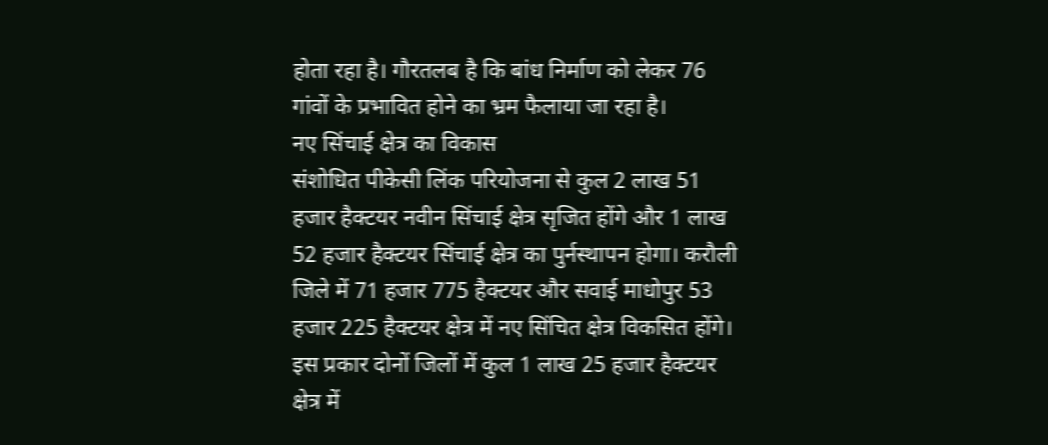होता रहा है। गौरतलब है कि बांध निर्माण को लेकर 76 गांवों के प्रभावित होने का भ्रम फैलाया जा रहा है।
नए सिंचाई क्षेत्र का विकास
संशोधित पीकेसी लिंक परियोजना से कुल 2 लाख 51 हजार हैक्टयर नवीन सिंचाई क्षेत्र सृजित होंगे और 1 लाख 52 हजार हैक्टयर सिंचाई क्षेत्र का पुर्नस्थापन होगा। करौली जिले में 71 हजार 775 हैक्टयर और सवाई माधोपुर 53 हजार 225 हैक्टयर क्षेत्र में नए सिंचित क्षेत्र विकसित होंगे। इस प्रकार दोनों जिलों में कुल 1 लाख 25 हजार हैक्टयर क्षेत्र में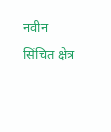नवीन सिंचित क्षेत्र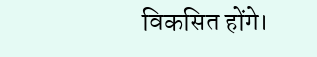विकसित होंगे।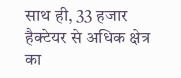साथ ही, 33 हजार हैक्टेयर से अधिक क्षेत्र का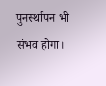पुनर्स्थापन भी संभव होगा।